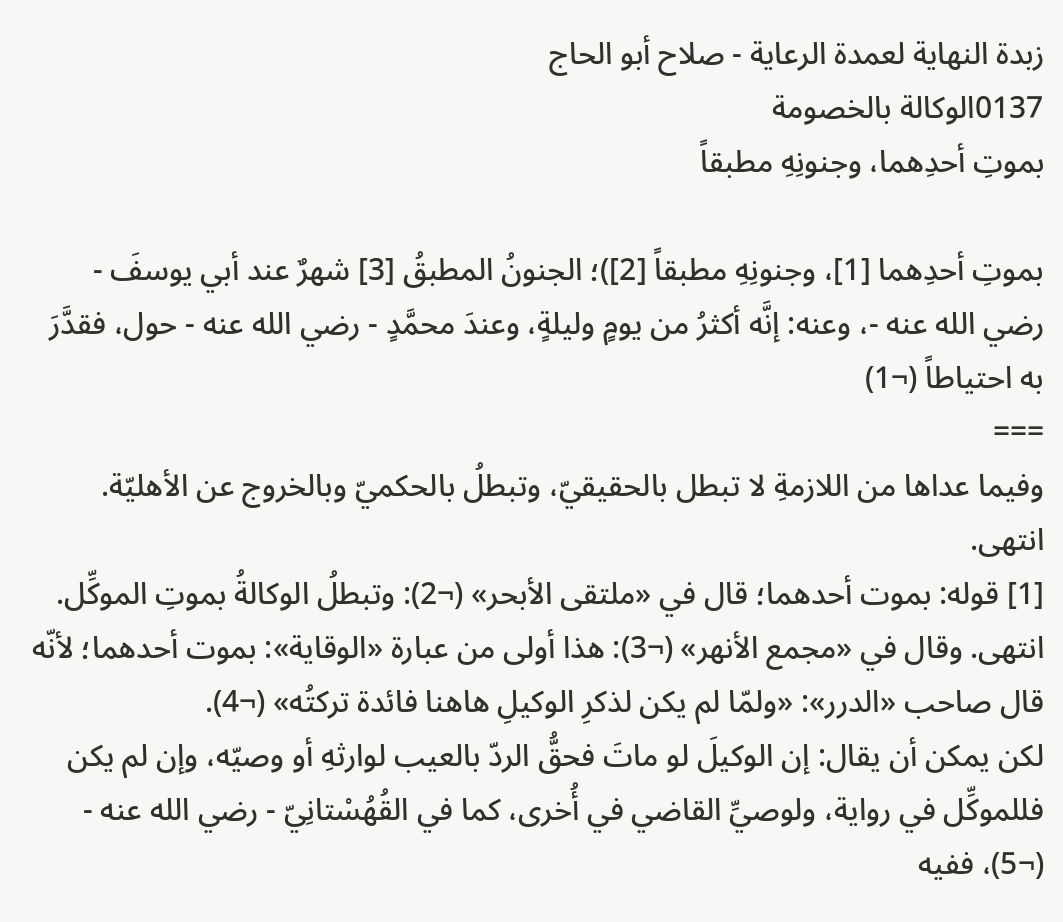زبدة النهاية لعمدة الرعاية - صلاح أبو الحاج
0137الوكالة بالخصومة
بموتِ أحدِهما، وجنونِهِ مطبقاً

بموتِ أحدِهما [1]، وجنونِهِ مطبقاً [2])؛ الجنونُ المطبقُ [3] شهرٌ عند أبي يوسفَ - رضي الله عنه -، وعنه: إنَّه أكثرُ من يومٍ وليلةٍ، وعندَ محمَّدٍ - رضي الله عنه - حول، فقدَّرَ به احتياطاً (¬1)
===
وفيما عداها من اللازمةِ لا تبطل بالحقيقيّ، وتبطلُ بالحكميّ وبالخروج عن الأهليّة. انتهى.
[1] قوله: بموت أحدهما؛ قال في «ملتقى الأبحر» (¬2): وتبطلُ الوكالةُ بموتِ الموكِّل. انتهى. وقال في «مجمع الأنهر» (¬3): هذا أولى من عبارة «الوقاية»: بموت أحدهما؛ لأنّه قال صاحب «الدرر»: «ولمّا لم يكن لذكرِ الوكيلِ هاهنا فائدة تركتُه» (¬4).
لكن يمكن أن يقال: إن الوكيلَ لو ماتَ فحقُّ الردّ بالعيب لوارثهِ أو وصيّه، وإن لم يكن فللموكِّل في رواية، ولوصيِّ القاضي في أُخرى، كما في القُهُسْتانِيّ - رضي الله عنه - (¬5)، ففيه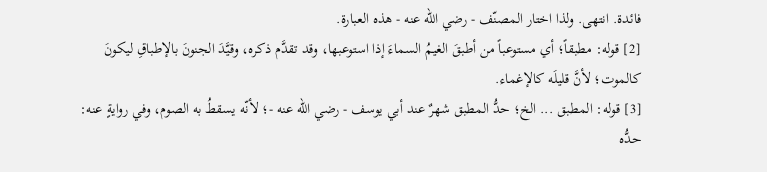فائدة. انتهى. ولذا اختار المصنّف - رضي الله عنه - هذه العبارة.
[2] قوله: مطبقاً؛ أي مستوعباً من أطبقَ الغيمُ السماءَ إذا استوعبها، وقد تقدَّم ذكره، وقيَّدَ الجنونَ بالإطباقِ ليكونَ كالموت؛ لأنَّ قليلَه كالإغماء.
[3] قوله: المطبق ... الخ؛ حدُّ المطبق شهرٌ عند أبي يوسف - رضي الله عنه -؛ لأنّه يسقطُ به الصوم، وفي روايةٍ عنه: حدُّه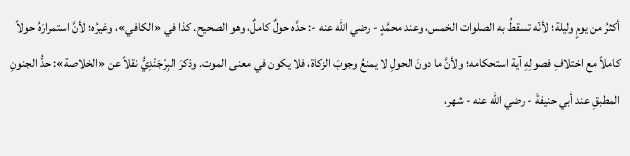أكثرُ من يومٍ وليلة؛ لأنّه تسقطُ به الصلوات الخمس، وعند محمَّدٍ - رضي الله عنه -: حدَّه حولٌ كاملٌ، وهو الصحيح. كذا في «الكافي»، وغيرُه؛ لأنَّ استمرارَهُ حولاً كاملاً مع اختلافِ فصولِهِ آية استحكامه؛ ولأنَّ ما دونَ الحولِ لا يمنعُ وجوبَ الزكاة، فلا يكون في معنى الموت. وذكرَ البِرْجَنْدِيُّ نقلاً عن «الخلاصة»: حدُّ الجنونِ المطبقِ عند أبي حنيفةَ - رضي الله عنه - شهر،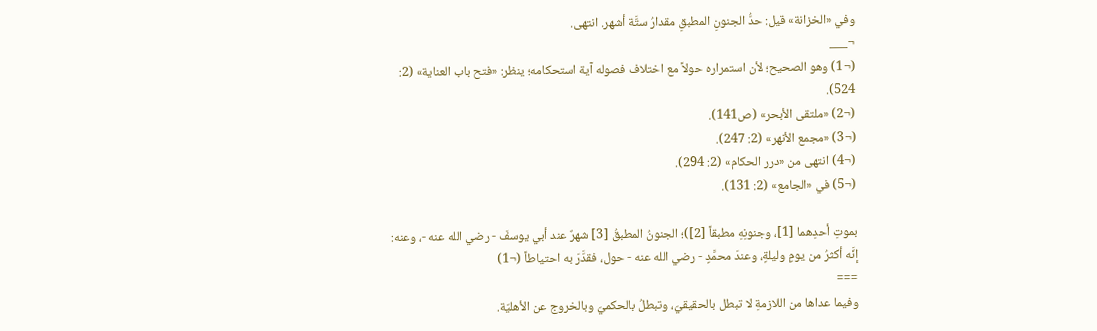وفي «الخزانة» قيل: حدُّ الجنونِ المطبقِ مقدارُ ستَّة أشهر. انتهى.
¬___
(¬1) وهو الصحيح؛ لأن استمراره حولاً مع اختلاف فصوله آية استحكامه؛ ينظر: «فتح باب العناية» (2: 524).
(¬2) «ملتقى الأبحر» (ص141).
(¬3) «مجمع الأنهر» (2: 247).
(¬4) انتهى من «درر الحكام» (2: 294).
(¬5) في «الجامع» (2: 131).

بموتِ أحدِهما [1]، وجنونِهِ مطبقاً [2])؛ الجنونُ المطبقُ [3] شهرٌ عند أبي يوسفَ - رضي الله عنه -، وعنه: إنَّه أكثرُ من يومٍ وليلةٍ، وعندَ محمَّدٍ - رضي الله عنه - حول، فقدَّرَ به احتياطاً (¬1)
===
وفيما عداها من اللازمةِ لا تبطل بالحقيقيّ، وتبطلُ بالحكميّ وبالخروج عن الأهليّة.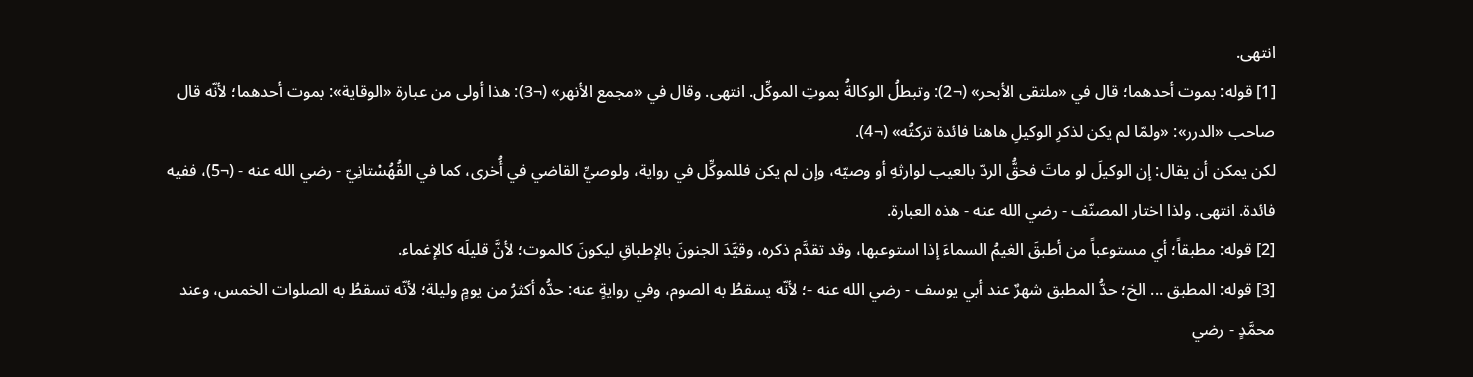انتهى.
[1] قوله: بموت أحدهما؛ قال في «ملتقى الأبحر» (¬2): وتبطلُ الوكالةُ بموتِ الموكِّل. انتهى. وقال في «مجمع الأنهر» (¬3): هذا أولى من عبارة «الوقاية»: بموت أحدهما؛ لأنّه قال صاحب «الدرر»: «ولمّا لم يكن لذكرِ الوكيلِ هاهنا فائدة تركتُه» (¬4).
لكن يمكن أن يقال: إن الوكيلَ لو ماتَ فحقُّ الردّ بالعيب لوارثهِ أو وصيّه، وإن لم يكن فللموكِّل في رواية، ولوصيِّ القاضي في أُخرى، كما في القُهُسْتانِيّ - رضي الله عنه - (¬5)، ففيه فائدة. انتهى. ولذا اختار المصنّف - رضي الله عنه - هذه العبارة.
[2] قوله: مطبقاً؛ أي مستوعباً من أطبقَ الغيمُ السماءَ إذا استوعبها، وقد تقدَّم ذكره، وقيَّدَ الجنونَ بالإطباقِ ليكونَ كالموت؛ لأنَّ قليلَه كالإغماء.
[3] قوله: المطبق ... الخ؛ حدُّ المطبق شهرٌ عند أبي يوسف - رضي الله عنه -؛ لأنّه يسقطُ به الصوم، وفي روايةٍ عنه: حدُّه أكثرُ من يومٍ وليلة؛ لأنّه تسقطُ به الصلوات الخمس، وعند محمَّدٍ - رضي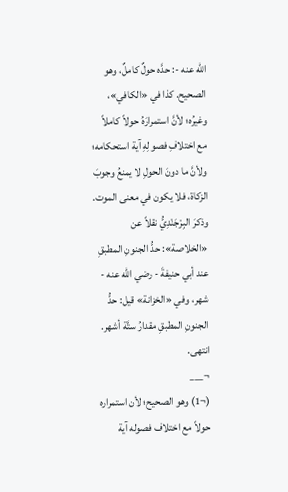الله عنه -: حدَّه حولٌ كاملٌ، وهو الصحيح. كذا في «الكافي»، وغيرُه؛ لأنَّ استمرارَهُ حولاً كاملاً مع اختلافِ فصولِهِ آية استحكامه؛ ولأنَّ ما دونَ الحولِ لا يمنعُ وجوبَ الزكاة، فلا يكون في معنى الموت. وذكرَ البِرْجَنْدِيُّ نقلاً عن «الخلاصة»: حدُّ الجنونِ المطبقِ عند أبي حنيفةَ - رضي الله عنه - شهر، وفي «الخزانة» قيل: حدُّ الجنونِ المطبقِ مقدارُ ستَّة أشهر. انتهى.
¬___
(¬1) وهو الصحيح؛ لأن استمراره حولاً مع اختلاف فصوله آية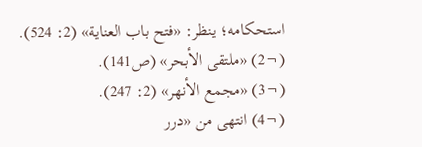استحكامه؛ ينظر: «فتح باب العناية» (2: 524).
(¬2) «ملتقى الأبحر» (ص141).
(¬3) «مجمع الأنهر» (2: 247).
(¬4) انتهى من «درر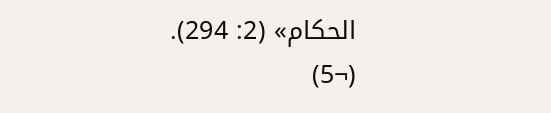الحكام» (2: 294).
(¬5)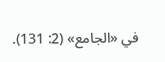في «الجامع» (2: 131).